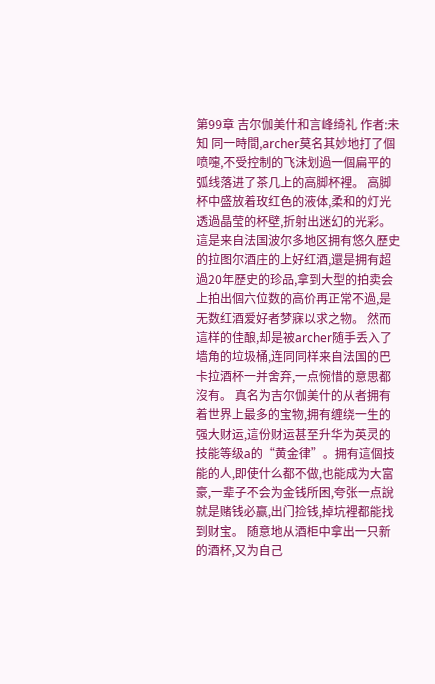第99章 吉尔伽美什和言峰绮礼 作者:未知 同一時間,archer莫名其妙地打了個喷嚏,不受控制的飞沫划過一個扁平的弧线落进了茶几上的高脚杯裡。 高脚杯中盛放着玫红色的液体,柔和的灯光透過晶莹的杯壁,折射出迷幻的光彩。 這是来自法国波尔多地区拥有悠久歷史的拉图尔酒庄的上好红酒,還是拥有超過20年歷史的珍品,拿到大型的拍卖会上拍出個六位数的高价再正常不過,是无数红酒爱好者梦寐以求之物。 然而這样的佳酿,却是被archer随手丢入了墙角的垃圾桶,连同同样来自法国的巴卡拉酒杯一并舍弃,一点惋惜的意思都沒有。 真名为吉尔伽美什的从者拥有着世界上最多的宝物,拥有缠绕一生的强大财运,這份财运甚至升华为英灵的技能等级a的“黄金律”。拥有這個技能的人,即使什么都不做,也能成为大富豪,一辈子不会为金钱所困,夸张一点說就是赌钱必赢,出门捡钱,掉坑裡都能找到财宝。 随意地从酒柜中拿出一只新的酒杯,又为自己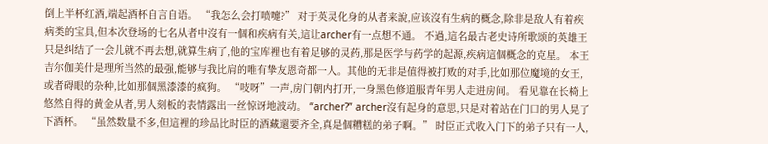倒上半杯红酒,端起酒杯自言自语。 “我怎么会打喷嚏?” 对于英灵化身的从者来說,应该沒有生病的概念,除非是敌人有着疾病类的宝具,但本次登场的七名从者中沒有一個和疾病有关,這让archer有一点想不通。 不過,這名最古老史诗所歌颂的英雄王只是纠结了一会儿就不再去想,就算生病了,他的宝库裡也有着足够的灵药,那是医学与药学的起源,疾病這個概念的克星。 本王吉尔伽美什是理所当然的最强,能够与我比肩的唯有挚友恩奇都一人。其他的无非是值得被打败的对手,比如那位魔境的女王,或者碍眼的杂种,比如那個黑漆漆的疯狗。 “吱呀”一声,房门朝内打开,一身黑色修道服青年男人走进房间。 看见靠在长椅上悠然自得的黄金从者,男人刻板的表情露出一丝惊讶地波动。 “archer?” archer沒有起身的意思,只是对着站在门口的男人晃了下酒杯。 “虽然数量不多,但這裡的珍品比时臣的酒藏還要齐全,真是個糟糕的弟子啊。” 时臣正式收入门下的弟子只有一人,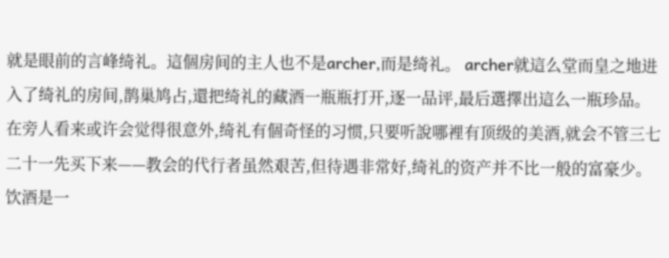就是眼前的言峰绮礼。這個房间的主人也不是archer,而是绮礼。 archer就這么堂而皇之地进入了绮礼的房间,鹊巢鸠占,還把绮礼的藏酒一瓶瓶打开,逐一品评,最后選擇出這么一瓶珍品。 在旁人看来或许会觉得很意外,绮礼有個奇怪的习惯,只要听說哪裡有顶级的美酒,就会不管三七二十一先买下来——教会的代行者虽然艰苦,但待遇非常好,绮礼的资产并不比一般的富豪少。 饮酒是一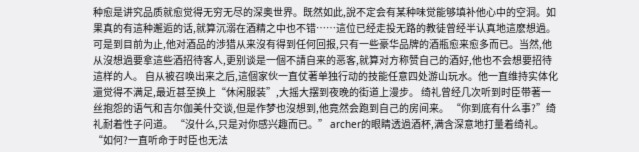种愈是讲究品质就愈觉得无穷无尽的深奥世界。既然如此,說不定会有某种味觉能够填补他心中的空洞。如果真的有這种邂逅的话,就算沉溺在酒精之中也不错……這位已经走投无路的教徒曾经半认真地這麽想過。 可是到目前为止,他对酒品的涉猎从来沒有得到任何回报,只有一些豪华品牌的酒瓶愈来愈多而已。当然,他从沒想過要拿這些酒招待客人,更别谈是一個不請自来的恶客,就算对方称赞自己的酒好,他也不会想要招待這样的人。 自从被召唤出来之后,這個家伙一直仗著单独行动的技能任意四处游山玩水。他一直维持实体化還觉得不满足,最近甚至换上“休闲服装”,大摇大摆到夜晚的街道上漫步。 绮礼曾经几次听到时臣带著一丝抱怨的语气和吉尔伽美什交谈,但是作梦也沒想到,他竟然会跑到自己的房间来。 “你到底有什么事?”绮礼耐着性子问道。 “沒什么,只是对你感兴趣而已。” archer的眼睛透過酒杯,满含深意地打量着绮礼。 “如何?一直听命于时臣也无法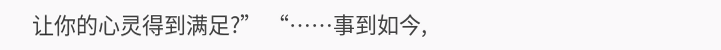让你的心灵得到满足?” “……事到如今,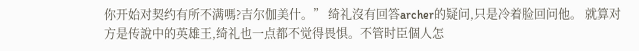你开始对契约有所不满嗎?吉尔伽美什。” 绮礼沒有回答archer的疑问,只是冷着脸回问他。 就算对方是传說中的英雄王,绮礼也一点都不觉得畏惧。不管时臣個人怎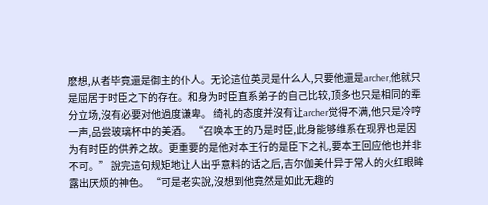麽想,从者毕竟還是御主的仆人。无论這位英灵是什么人,只要他還是archer,他就只是屈居于时臣之下的存在。和身为时臣直系弟子的自己比较,顶多也只是相同的辈分立场,沒有必要对他過度谦卑。 绮礼的态度并沒有让archer觉得不满,他只是冷哼一声,品尝玻璃杯中的美酒。 “召唤本王的乃是时臣,此身能够维系在现界也是因为有时臣的供养之故。更重要的是他对本王行的是臣下之礼,要本王回应他也并非不可。” 說完這句规矩地让人出乎意料的话之后,吉尔伽美什异于常人的火红眼眸露出厌烦的神色。 “可是老实說,沒想到他竟然是如此无趣的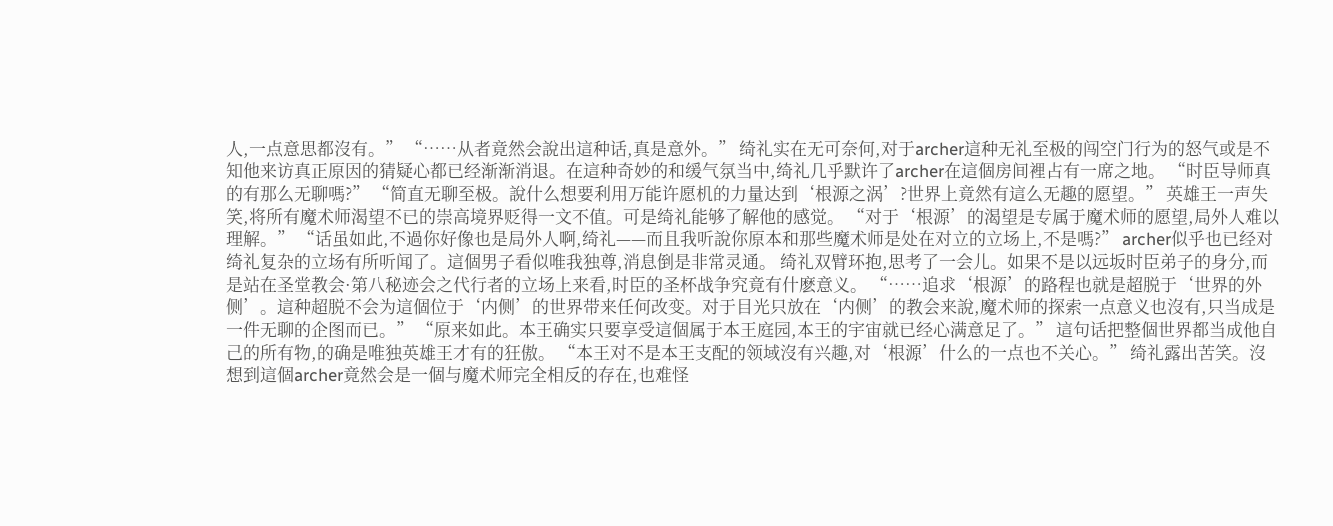人,一点意思都沒有。” “……从者竟然会說出這种话,真是意外。” 绮礼实在无可奈何,对于archer這种无礼至极的闯空门行为的怒气或是不知他来访真正原因的猜疑心都已经渐渐消退。在這种奇妙的和缓气氛当中,绮礼几乎默许了archer在這個房间裡占有一席之地。 “时臣导师真的有那么无聊嗎?” “简直无聊至极。說什么想要利用万能许愿机的力量达到‘根源之涡’?世界上竟然有這么无趣的愿望。” 英雄王一声失笑,将所有魔术师渴望不已的崇高境界贬得一文不值。可是绮礼能够了解他的感觉。 “对于‘根源’的渴望是专属于魔术师的愿望,局外人难以理解。” “话虽如此,不過你好像也是局外人啊,绮礼——而且我听說你原本和那些魔术师是处在对立的立场上,不是嗎?” archer似乎也已经对绮礼复杂的立场有所听闻了。這個男子看似唯我独尊,消息倒是非常灵通。 绮礼双臂环抱,思考了一会儿。如果不是以远坂时臣弟子的身分,而是站在圣堂教会·第八秘迹会之代行者的立场上来看,时臣的圣杯战争究竟有什麽意义。 “……追求‘根源’的路程也就是超脱于‘世界的外侧’。這种超脱不会为這個位于‘内侧’的世界带来任何改变。对于目光只放在‘内侧’的教会来說,魔术师的探索一点意义也沒有,只当成是一件无聊的企图而已。” “原来如此。本王确实只要享受這個属于本王庭园,本王的宇宙就已经心满意足了。” 這句话把整個世界都当成他自己的所有物,的确是唯独英雄王才有的狂傲。 “本王对不是本王支配的领域沒有兴趣,对‘根源’什么的一点也不关心。” 绮礼露出苦笑。沒想到這個archer竟然会是一個与魔术师完全相反的存在,也难怪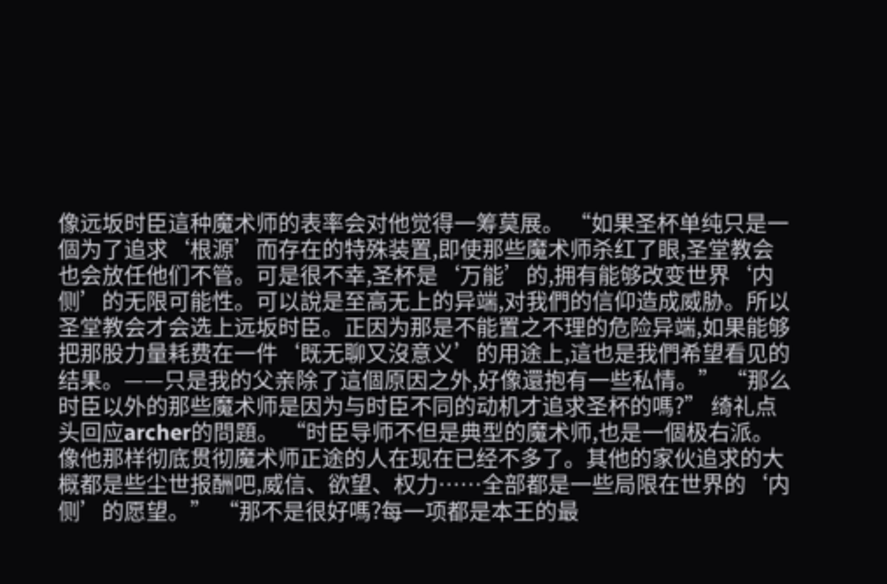像远坂时臣這种魔术师的表率会对他觉得一筹莫展。 “如果圣杯单纯只是一個为了追求‘根源’而存在的特殊装置,即使那些魔术师杀红了眼,圣堂教会也会放任他们不管。可是很不幸,圣杯是‘万能’的,拥有能够改变世界‘内侧’的无限可能性。可以說是至高无上的异端,对我們的信仰造成威胁。所以圣堂教会才会选上远坂时臣。正因为那是不能置之不理的危险异端,如果能够把那股力量耗费在一件‘既无聊又沒意义’的用途上,這也是我們希望看见的结果。——只是我的父亲除了這個原因之外,好像還抱有一些私情。” “那么时臣以外的那些魔术师是因为与时臣不同的动机才追求圣杯的嗎?” 绮礼点头回应archer的問題。 “时臣导师不但是典型的魔术师,也是一個极右派。像他那样彻底贯彻魔术师正途的人在现在已经不多了。其他的家伙追求的大概都是些尘世报酬吧,威信、欲望、权力……全部都是一些局限在世界的‘内侧’的愿望。” “那不是很好嗎?每一项都是本王的最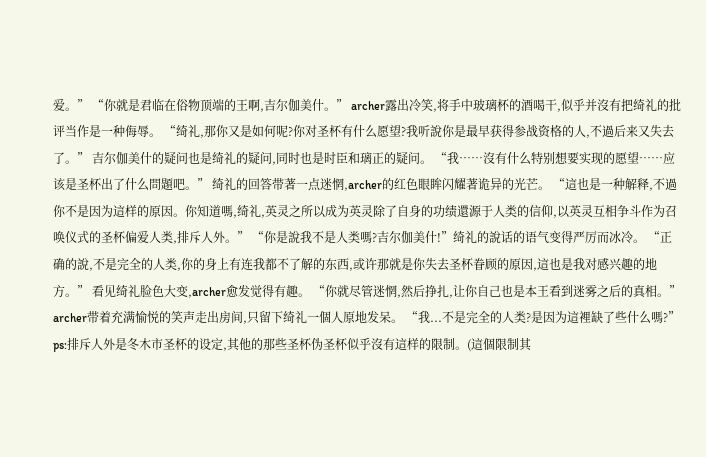爱。” “你就是君临在俗物顶端的王啊,吉尔伽美什。” archer露出冷笑,将手中玻璃杯的酒喝干,似乎并沒有把绮礼的批评当作是一种侮辱。 “绮礼,那你又是如何呢?你对圣杯有什么愿望?我听說你是最早获得参战资格的人,不過后来又失去了。” 吉尔伽美什的疑问也是绮礼的疑问,同时也是时臣和璃正的疑问。 “我……沒有什么特别想要实现的愿望……应该是圣杯出了什么問題吧。” 绮礼的回答带著一点迷惘,archer的红色眼眸闪耀著诡异的光芒。 “這也是一种解释,不過你不是因为這样的原因。你知道嗎,绮礼,英灵之所以成为英灵除了自身的功绩還源于人类的信仰,以英灵互相争斗作为召唤仪式的圣杯偏爱人类,排斥人外。” “你是說我不是人类嗎?吉尔伽美什!”绮礼的說话的语气变得严厉而冰冷。 “正确的說,不是完全的人类,你的身上有连我都不了解的东西,或许那就是你失去圣杯眷顾的原因,這也是我对感兴趣的地方。” 看见绮礼脸色大变,archer愈发觉得有趣。 “你就尽管迷惘,然后挣扎,让你自己也是本王看到迷雾之后的真相。” archer带着充满愉悦的笑声走出房间,只留下绮礼一個人原地发呆。 “我...不是完全的人类?是因为這裡缺了些什么嗎?” ps:排斥人外是冬木市圣杯的设定,其他的那些圣杯伪圣杯似乎沒有這样的限制。(這個限制其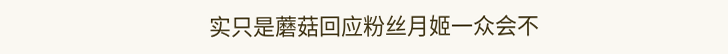实只是蘑菇回应粉丝月姬一众会不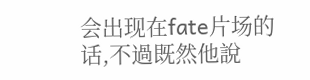会出现在fate片场的话,不過既然他說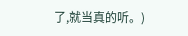了,就当真的听。)